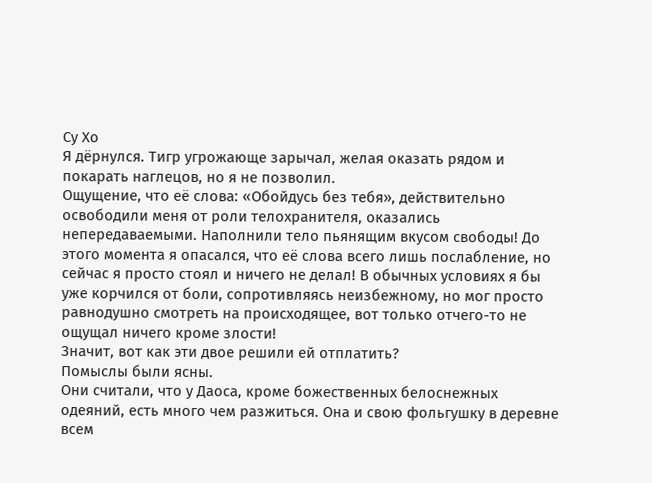Су Хо
Я дёрнулся. Тигр угрожающе зарычал, желая оказать рядом и покарать наглецов, но я не позволил.
Ощущение, что её слова: «Обойдусь без тебя», действительно освободили меня от роли телохранителя, оказались непередаваемыми. Наполнили тело пьянящим вкусом свободы! До этого момента я опасался, что её слова всего лишь послабление, но сейчас я просто стоял и ничего не делал! В обычных условиях я бы уже корчился от боли, сопротивляясь неизбежному, но мог просто равнодушно смотреть на происходящее, вот только отчего-то не ощущал ничего кроме злости!
Значит, вот как эти двое решили ей отплатить?
Помыслы были ясны.
Они считали, что у Даоса, кроме божественных белоснежных одеяний, есть много чем разжиться. Она и свою фольгушку в деревне всем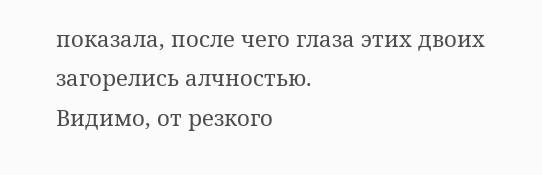показала, после чего глаза этих двоих загорелись алчностью.
Видимо, от резкого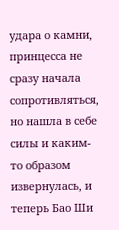удара о камни, принцесса не сразу начала сопротивляться, но нашла в себе силы и каким-то образом извернулась, и теперь Бао Ши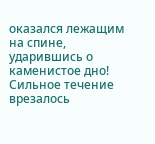оказался лежащим на спине, ударившись о каменистое дно! Сильное течение врезалось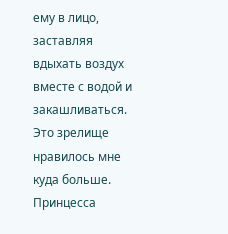ему в лицо, заставляя вдыхать воздух вместе с водой и закашливаться.
Это зрелище нравилось мне куда больше. Принцесса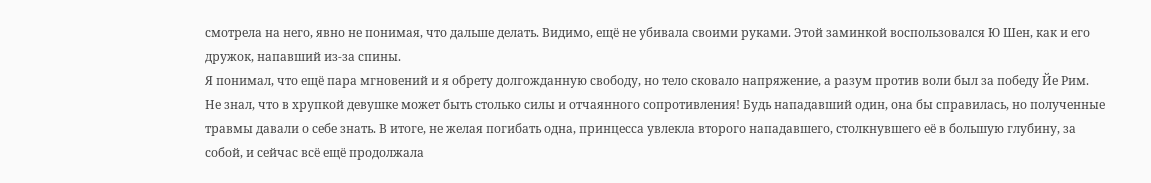смотрела на него, явно не понимая, что дальше делать. Видимо, ещё не убивала своими руками. Этой заминкой воспользовался Ю Шен, как и его дружок, напавший из-за спины.
Я понимал, что ещё пара мгновений и я обрету долгожданную свободу, но тело сковало напряжение, а разум против воли был за победу Йе Рим.
Не знал, что в хрупкой девушке может быть столько силы и отчаянного сопротивления! Будь нападавший один, она бы справилась, но полученные травмы давали о себе знать. В итоге, не желая погибать одна, принцесса увлекла второго нападавшего, столкнувшего её в большую глубину, за собой, и сейчас всё ещё продолжала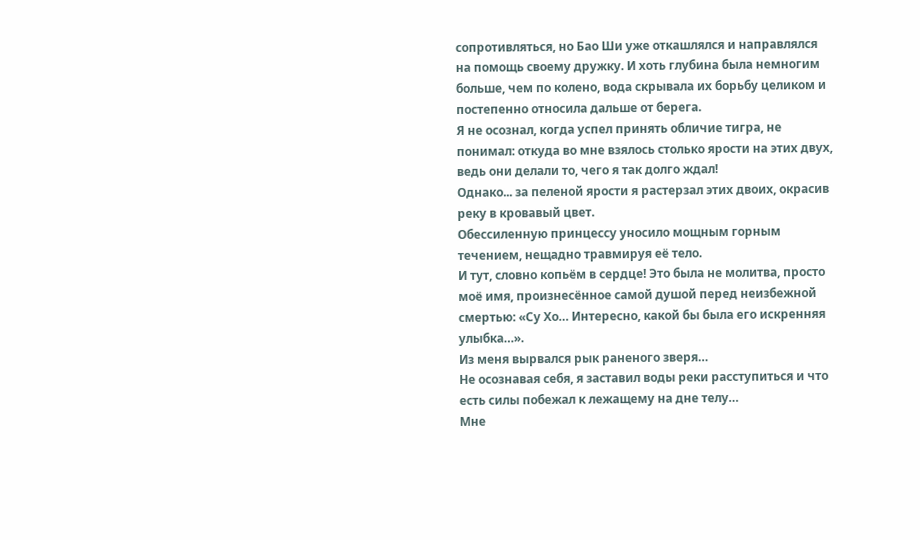сопротивляться, но Бао Ши уже откашлялся и направлялся на помощь своему дружку. И хоть глубина была немногим больше, чем по колено, вода скрывала их борьбу целиком и постепенно относила дальше от берега.
Я не осознал, когда успел принять обличие тигра, не понимал: откуда во мне взялось столько ярости на этих двух, ведь они делали то, чего я так долго ждал!
Однако... за пеленой ярости я растерзал этих двоих, окрасив реку в кровавый цвет.
Обессиленную принцессу уносило мощным горным течением, нещадно травмируя её тело.
И тут, словно копьём в сердце! Это была не молитва, просто моё имя, произнесённое самой душой перед неизбежной смертью: «Су Хо… Интересно, какой бы была его искренняя улыбка…».
Из меня вырвался рык раненого зверя…
Не осознавая себя, я заставил воды реки расступиться и что есть силы побежал к лежащему на дне телу…
Мне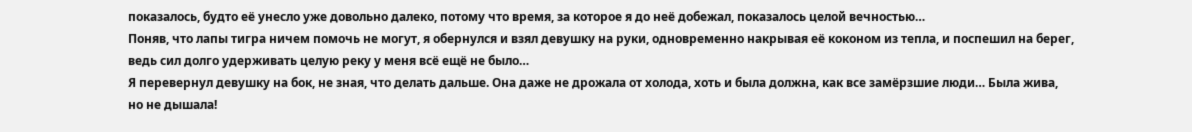показалось, будто её унесло уже довольно далеко, потому что время, за которое я до неё добежал, показалось целой вечностью…
Поняв, что лапы тигра ничем помочь не могут, я обернулся и взял девушку на руки, одновременно накрывая её коконом из тепла, и поспешил на берег, ведь сил долго удерживать целую реку у меня всё ещё не было…
Я перевернул девушку на бок, не зная, что делать дальше. Она даже не дрожала от холода, хоть и была должна, как все замёрзшие люди… Была жива, но не дышала!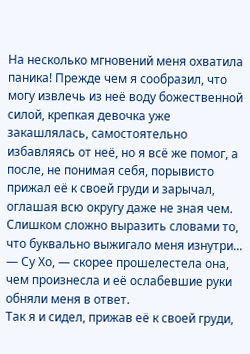На несколько мгновений меня охватила паника! Прежде чем я сообразил, что могу извлечь из неё воду божественной силой, крепкая девочка уже закашлялась, самостоятельно избавляясь от неё, но я всё же помог, а после, не понимая себя, порывисто прижал её к своей груди и зарычал, оглашая всю округу даже не зная чем. Слишком сложно выразить словами то, что буквально выжигало меня изнутри...
— Су Хо, — скорее прошелестела она, чем произнесла и её ослабевшие руки обняли меня в ответ.
Так я и сидел, прижав её к своей груди,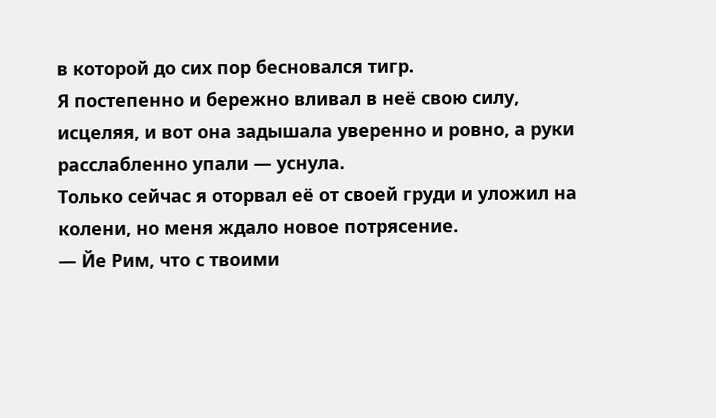в которой до сих пор бесновался тигр.
Я постепенно и бережно вливал в неё свою силу, исцеляя, и вот она задышала уверенно и ровно, а руки расслабленно упали — уснула.
Только сейчас я оторвал её от своей груди и уложил на колени, но меня ждало новое потрясение.
— Йе Рим, что с твоими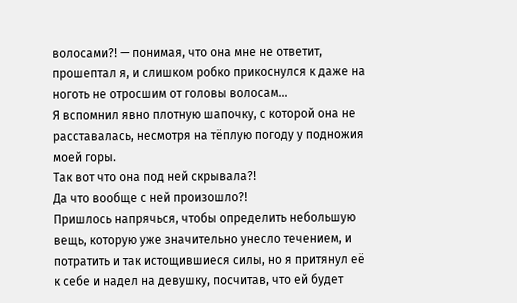волосами?! — понимая, что она мне не ответит, прошептал я, и слишком робко прикоснулся к даже на ноготь не отросшим от головы волосам…
Я вспомнил явно плотную шапочку, с которой она не расставалась, несмотря на тёплую погоду у подножия моей горы.
Так вот что она под ней скрывала?!
Да что вообще с ней произошло?!
Пришлось напрячься, чтобы определить небольшую вещь, которую уже значительно унесло течением, и потратить и так истощившиеся силы, но я притянул её к себе и надел на девушку, посчитав, что ей будет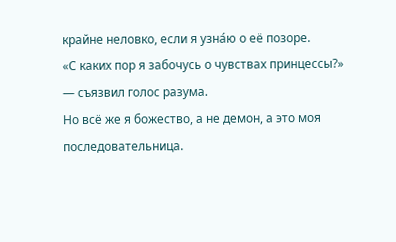крайне неловко, если я узна́ю о её позоре.
«С каких пор я забочусь о чувствах принцессы?» — съязвил голос разума.
Но всё же я божество, а не демон, а это моя последовательница.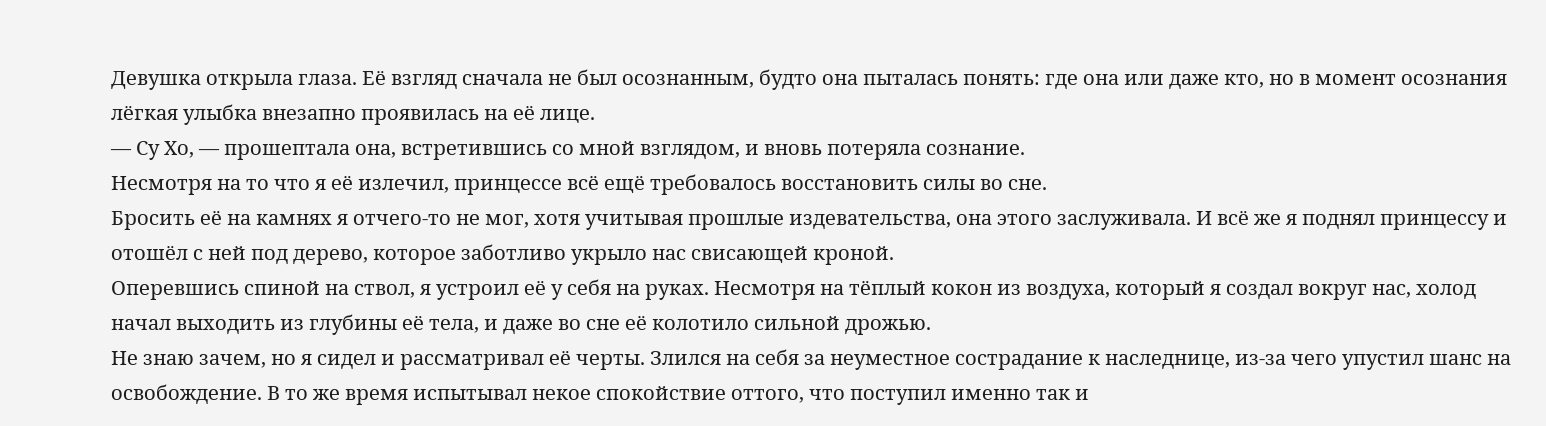Девушка открыла глаза. Её взгляд сначала не был осознанным, будто она пыталась понять: где она или даже кто, но в момент осознания лёгкая улыбка внезапно проявилась на её лице.
— Су Хо, — прошептала она, встретившись со мной взглядом, и вновь потеряла сознание.
Несмотря на то что я её излечил, принцессе всё ещё требовалось восстановить силы во сне.
Бросить её на камнях я отчего-то не мог, хотя учитывая прошлые издевательства, она этого заслуживала. И всё же я поднял принцессу и отошёл с ней под дерево, которое заботливо укрыло нас свисающей кроной.
Оперевшись спиной на ствол, я устроил её у себя на руках. Несмотря на тёплый кокон из воздуха, который я создал вокруг нас, холод начал выходить из глубины её тела, и даже во сне её колотило сильной дрожью.
Не знаю зачем, но я сидел и рассматривал её черты. Злился на себя за неуместное сострадание к наследнице, из-за чего упустил шанс на освобождение. В то же время испытывал некое спокойствие оттого, что поступил именно так и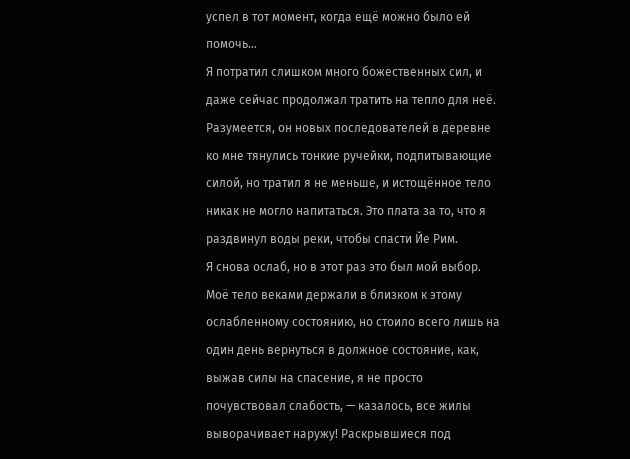успел в тот момент, когда ещё можно было ей помочь…
Я потратил слишком много божественных сил, и даже сейчас продолжал тратить на тепло для неё. Разумеется, он новых последователей в деревне ко мне тянулись тонкие ручейки, подпитывающие силой, но тратил я не меньше, и истощённое тело никак не могло напитаться. Это плата за то, что я раздвинул воды реки, чтобы спасти Йе Рим.
Я снова ослаб, но в этот раз это был мой выбор.
Моё тело веками держали в близком к этому ослабленному состоянию, но стоило всего лишь на один день вернуться в должное состояние, как, выжав силы на спасение, я не просто почувствовал слабость, — казалось, все жилы выворачивает наружу! Раскрывшиеся под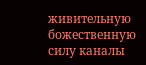живительную божественную силу каналы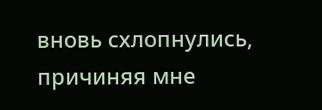вновь схлопнулись, причиняя мне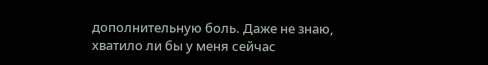дополнительную боль. Даже не знаю, хватило ли бы у меня сейчас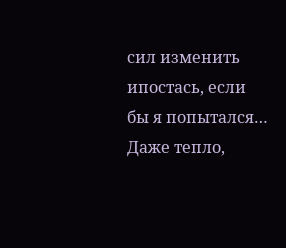сил изменить ипостась, если бы я попытался… Даже тепло,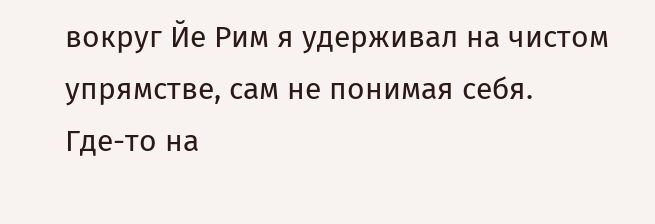вокруг Йе Рим я удерживал на чистом упрямстве, сам не понимая себя.
Где-то на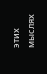этих мыслях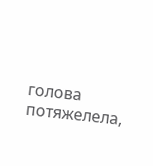голова потяжелела,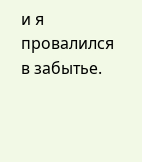и я провалился в забытье.